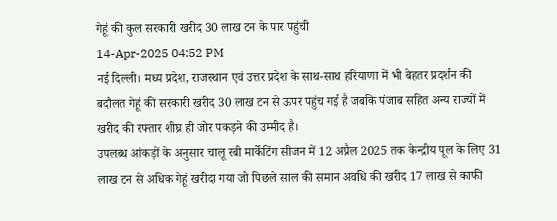गेहूं की कुल सरकारी खरीद 30 लाख टन के पार पहुंची
14-Apr-2025 04:52 PM
नई दिल्ली। मध्य प्रदेश, राजस्थान एवं उत्तर प्रदेश के साथ-साथ हरियाणा में भी बेहतर प्रदर्शन की बदौलत गेहूं की सरकारी खरीद 30 लाख टन से ऊपर पहुंच गई है जबकि पंजाब सहित अन्य राज्यों में खरीद की रफ्तार शीघ्र ही जोर पकड़ने की उम्मीद है।
उपलब्ध आंकड़ों के अनुसार चालू रबी मार्केटिंग सीजन में 12 अप्रैल 2025 तक केन्द्रीय पूल के लिए 31 लाख टन से अधिक गेहूं खरीदा गया जो पिछले साल की समान अवधि की खरीद 17 लाख से काफी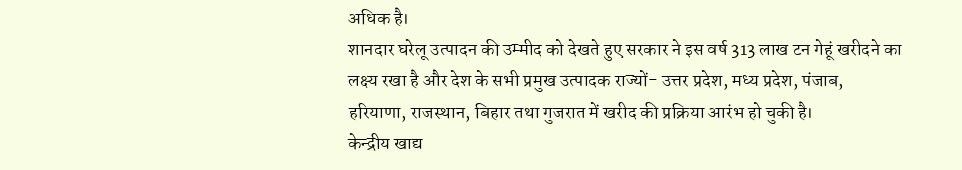अधिक है।
शानदार घरेलू उत्पादन की उम्मीद को देखते हुए सरकार ने इस वर्ष 313 लाख टन गेहूं खरीदने का लक्ष्य रखा है और देश के सभी प्रमुख उत्पादक राज्यों- उत्तर प्रदेश, मध्य प्रदेश, पंजाब, हरियाणा, राजस्थान, बिहार तथा गुजरात में खरीद की प्रक्रिया आरंभ हो चुकी है।
केन्द्रीय खाद्य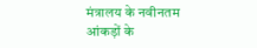मंत्रालय के नवीनतम आंकड़ों के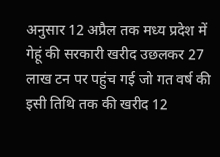अनुसार 12 अप्रैल तक मध्य प्रदेश में गेहूं की सरकारी खरीद उछलकर 27 लाख टन पर पहुंच गई जो गत वर्ष की इसी तिथि तक की खरीद 12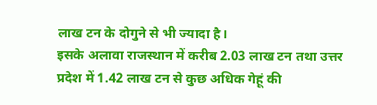लाख टन के दोगुने से भी ज्यादा है।
इसके अलावा राजस्थान में करीब 2.03 लाख टन तथा उत्तर प्रदेश में 1.42 लाख टन से कुछ अधिक गेहूं की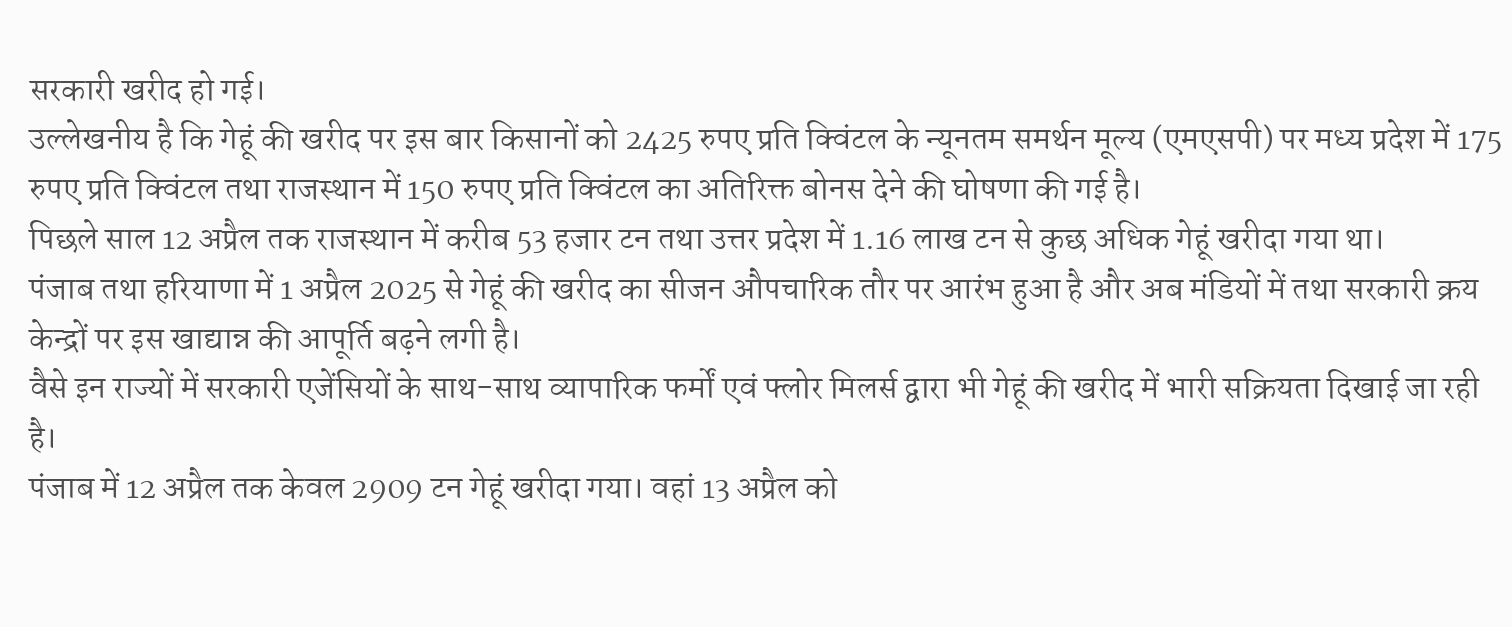सरकारी खरीद हो गई।
उल्लेखनीय है कि गेहूं की खरीद पर इस बार किसानों को 2425 रुपए प्रति क्विंटल के न्यूनतम समर्थन मूल्य (एमएसपी) पर मध्य प्रदेश में 175 रुपए प्रति क्विंटल तथा राजस्थान में 150 रुपए प्रति क्विंटल का अतिरिक्त बोनस देने की घोषणा की गई है।
पिछले साल 12 अप्रैल तक राजस्थान में करीब 53 हजार टन तथा उत्तर प्रदेश में 1.16 लाख टन से कुछ अधिक गेहूं खरीदा गया था।
पंजाब तथा हरियाणा में 1 अप्रैल 2025 से गेहूं की खरीद का सीजन औपचारिक तौर पर आरंभ हुआ है और अब मंडियों में तथा सरकारी क्रय केन्द्रों पर इस खाद्यान्न की आपूर्ति बढ़ने लगी है।
वैसे इन राज्यों में सरकारी एजेंसियों के साथ-साथ व्यापारिक फर्मों एवं फ्लोर मिलर्स द्वारा भी गेहूं की खरीद में भारी सक्रियता दिखाई जा रही है।
पंजाब में 12 अप्रैल तक केवल 2909 टन गेहूं खरीदा गया। वहां 13 अप्रैल को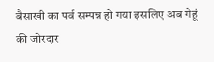बैसाखी का पर्व सम्पन्न हो गया इसलिए अब गेहूं की जोरदार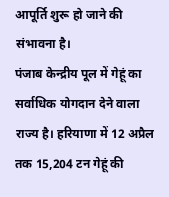आपूर्ति शुरू हो जाने की संभावना है।
पंजाब केन्द्रीय पूल में गेहूं का सर्वाधिक योगदान देने वाला राज्य है। हरियाणा में 12 अप्रैल तक 15,204 टन गेहूं की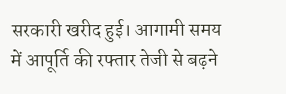सरकारी खरीद हुई। आगामी समय में आपूर्ति की रफ्तार तेजी से बढ़ने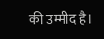की उम्मीद है।